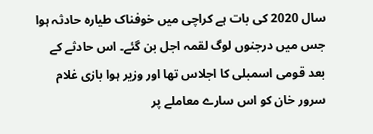سال 2020 کی بات ہے کراچی میں خوفناک طیارہ حادثہ ہوا جس میں درجنوں لوگ لقمہ اجل بن گئے۔ اس حادثے کے بعد قومی اسمبلی کا اجلاس تھا اور وزیر ہوا بازی غلام سرور خان کو اس سارے معاملے پر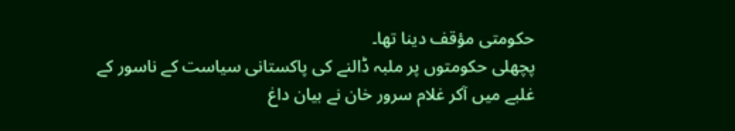حکومتی مؤقف دینا تھا۔
پچھلی حکومتوں پر ملبہ ڈالنے کی پاکستانی سیاست کے ناسور کے غلبے میں آکر غلام سرور خان نے بیان داغ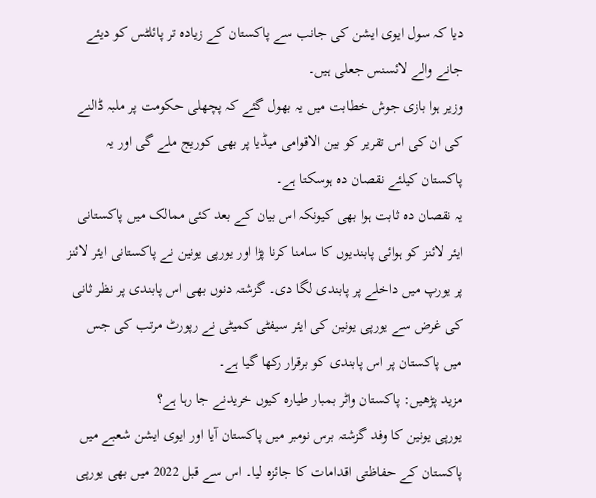دیا کہ سول ایوی ایشن کی جانب سے پاکستان کے زیادہ تر پائلٹس کو دیئے جانے والے لائسنس جعلی ہیں۔
وزیر ہوا بازی جوش خطابت میں یہ بھول گئے کہ پچھلی حکومت پر ملبہ ڈالنے کی ان کی اس تقریر کو بین الاقوامی میڈیا پر بھی کوریج ملے گی اور یہ پاکستان کیلئے نقصان دہ ہوسکتا ہے۔
یہ نقصان دہ ثابت ہوا بھی کیونکہ اس بیان کے بعد کئی ممالک میں پاکستانی ایئر لائنز کو ہوائی پابندیوں کا سامنا کرنا پڑا اور یورپی یونین نے پاکستانی ایئر لائنز پر یورپ میں داخلے پر پابندی لگا دی۔ گزشتہ دنوں بھی اس پابندی پر نظر ثانی کی غرض سے یورپی یونین کی ایئر سیفٹی کمیٹی نے رپورٹ مرتب کی جس میں پاکستان پر اس پابندی کو برقرار رکھا گیا ہے۔
مزید پڑھیں: پاکستان واٹر بمبار طیارہ کیوں خریدنے جا رہا ہے؟
یورپی یونین کا وفد گزشتہ برس نومبر میں پاکستان آیا اور ایوی ایشن شعبے میں پاکستان کے حفاظتی اقدامات کا جائزہ لیا۔ اس سے قبل 2022 میں بھی یورپی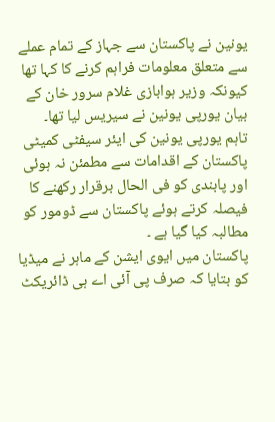یونین نے پاکستان سے جہاز کے تمام عملے سے متعلق معلومات فراہم کرنے کا کہا تھا کیونکہ وزیر ہوابازی غلام سرور خان کے بیان یورپی یونین نے سیریس لیا تھا۔
تاہم یورپی یونین کی ایئر سیفٹی کمیٹی پاکستان کے اقدامات سے مطمئن نہ ہوئی اور پابندی کو فی الحال برقرار رکھنے کا فیصلہ کرتے ہوئے پاکستان سے ڈومور کو مطالبہ کیا گیا ہے ۔
پاکستان میں ایوی ایشن کے ماہر نے میڈیا کو بتایا کہ صرف پی آئی اے ہی ڈائریکٹ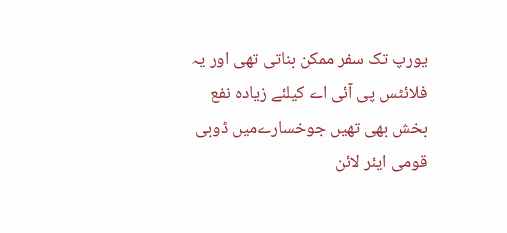یورپ تک سفر ممکن بناتی تھی اور یہ فلائٹس پی آئی اے کیلئے زیادہ نفع بخش بھی تھیں جوخسارےمیں ڈوبی قومی ایئر لائن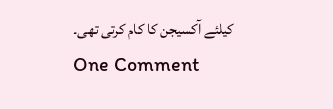کیلئے آکسیجن کا کام کرتی تھی۔
One Comment